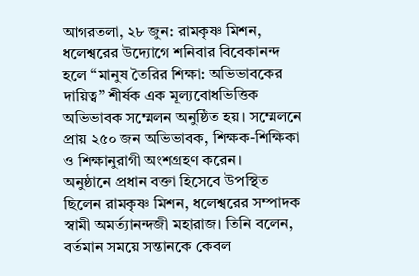আগরতলা, ২৮ জুন: রামকৃষ্ণ মিশন, ধলেশ্বরের উদ্যোগে শনিবার বিবেকানন্দ হলে “মানুষ তৈরির শিক্ষা: অভিভাবকের দায়িত্ব” শীর্ষক এক মূল্যবোধভিত্তিক অভিভাবক সম্মেলন অনুষ্ঠিত হয়। সম্মেলনে প্রায় ২৫০ জন অভিভাবক, শিক্ষক-শিক্ষিকা ও শিক্ষানুরাগী অংশগ্রহণ করেন।
অনুষ্ঠানে প্রধান বক্তা হিসেবে উপস্থিত ছিলেন রামকৃষ্ণ মিশন, ধলেশ্বরের সম্পাদক স্বামী অমর্ত্যানন্দজী মহারাজ। তিনি বলেন, বর্তমান সময়ে সন্তানকে কেবল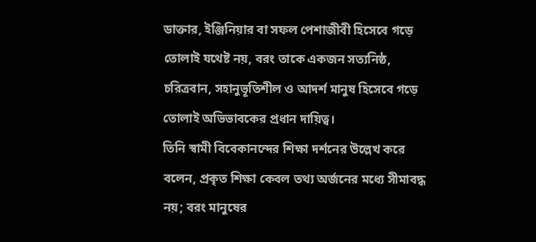ডাক্তার, ইঞ্জিনিয়ার বা সফল পেশাজীবী হিসেবে গড়ে তোলাই যথেষ্ট নয়, বরং তাকে একজন সত্যনিষ্ঠ, চরিত্রবান, সহানুভূতিশীল ও আদর্শ মানুষ হিসেবে গড়ে তোলাই অভিভাবকের প্রধান দায়িত্ব।
তিনি স্বামী বিবেকানন্দের শিক্ষা দর্শনের উল্লেখ করে বলেন, প্রকৃত শিক্ষা কেবল তথ্য অর্জনের মধ্যে সীমাবদ্ধ নয়; বরং মানুষের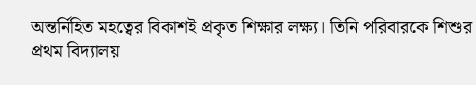অন্তর্নিহিত মহত্বের বিকাশই প্রকৃত শিক্ষার লক্ষ্য। তিনি পরিবারকে শিশুর প্রথম বিদ্যালয়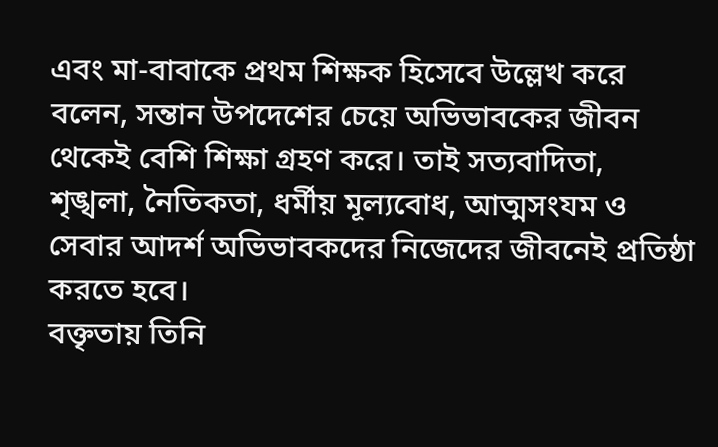এবং মা-বাবাকে প্রথম শিক্ষক হিসেবে উল্লেখ করে বলেন, সন্তান উপদেশের চেয়ে অভিভাবকের জীবন থেকেই বেশি শিক্ষা গ্রহণ করে। তাই সত্যবাদিতা, শৃঙ্খলা, নৈতিকতা, ধর্মীয় মূল্যবোধ, আত্মসংযম ও সেবার আদর্শ অভিভাবকদের নিজেদের জীবনেই প্রতিষ্ঠা করতে হবে।
বক্তৃতায় তিনি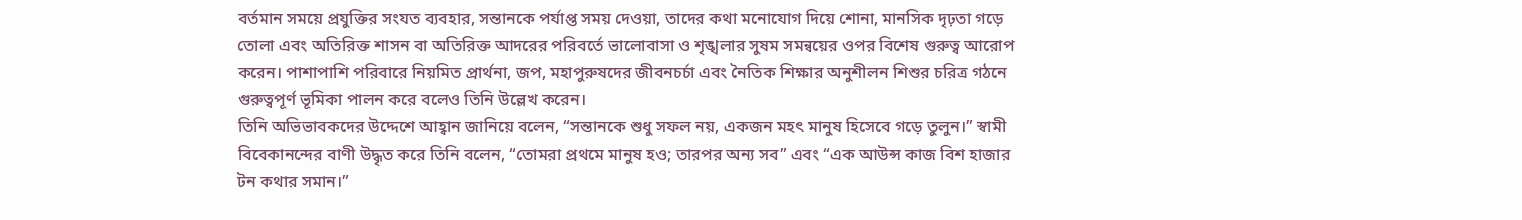বর্তমান সময়ে প্রযুক্তির সংযত ব্যবহার, সন্তানকে পর্যাপ্ত সময় দেওয়া, তাদের কথা মনোযোগ দিয়ে শোনা, মানসিক দৃঢ়তা গড়ে তোলা এবং অতিরিক্ত শাসন বা অতিরিক্ত আদরের পরিবর্তে ভালোবাসা ও শৃঙ্খলার সুষম সমন্বয়ের ওপর বিশেষ গুরুত্ব আরোপ করেন। পাশাপাশি পরিবারে নিয়মিত প্রার্থনা, জপ, মহাপুরুষদের জীবনচর্চা এবং নৈতিক শিক্ষার অনুশীলন শিশুর চরিত্র গঠনে গুরুত্বপূর্ণ ভূমিকা পালন করে বলেও তিনি উল্লেখ করেন।
তিনি অভিভাবকদের উদ্দেশে আহ্বান জানিয়ে বলেন, “সন্তানকে শুধু সফল নয়, একজন মহৎ মানুষ হিসেবে গড়ে তুলুন।” স্বামী বিবেকানন্দের বাণী উদ্ধৃত করে তিনি বলেন, “তোমরা প্রথমে মানুষ হও; তারপর অন্য সব” এবং “এক আউন্স কাজ বিশ হাজার টন কথার সমান।”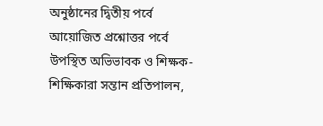অনুষ্ঠানের দ্বিতীয় পর্বে আয়োজিত প্রশ্নোত্তর পর্বে উপস্থিত অভিভাবক ও শিক্ষক-শিক্ষিকারা সন্তান প্রতিপালন,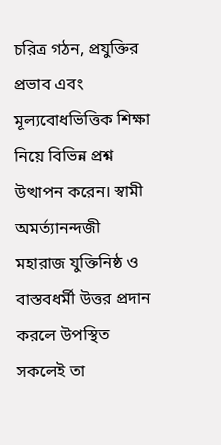চরিত্র গঠন, প্রযুক্তির প্রভাব এবং মূল্যবোধভিত্তিক শিক্ষা নিয়ে বিভিন্ন প্রশ্ন উত্থাপন করেন। স্বামী অমর্ত্যানন্দজী মহারাজ যুক্তিনিষ্ঠ ও বাস্তবধর্মী উত্তর প্রদান করলে উপস্থিত সকলেই তা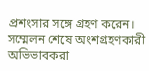প্রশংসার সঙ্গে গ্রহণ করেন।
সম্মেলন শেষে অংশগ্রহণকারী অভিভাবকরা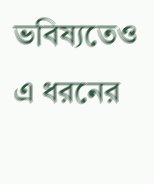ভবিষ্যতেও এ ধরনের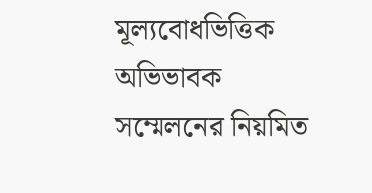মূল্যবোধভিত্তিক অভিভাবক সম্মেলনের নিয়মিত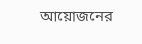আয়োজনের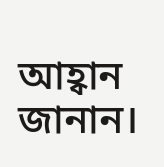আহ্বান জানান।